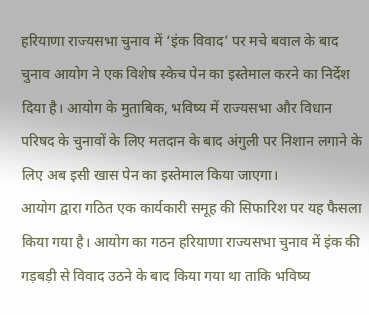हरियाणा राज्यसभा चुनाव में ‘इंक विवाद’ पर मचे बवाल के बाद चुनाव आयोग ने एक विशेष स्केच पेन का इस्तेमाल करने का निर्देश दिया है। आयोग के मुताबिक, भविष्य में राज्यसभा और विधान परिषद के चुनावों के लिए मतदान के बाद अंगुली पर निशान लगाने के लिए अब इसी खास पेन का इस्तेमाल किया जाएगा।
आयोग द्वारा गठित एक कार्यकारी समूह की सिफारिश पर यह फैसला किया गया है। आयोग का गठन हरियाणा राज्यसभा चुनाव में इंक की गड़बड़ी से विवाद उठने के बाद किया गया था ताकि भविष्य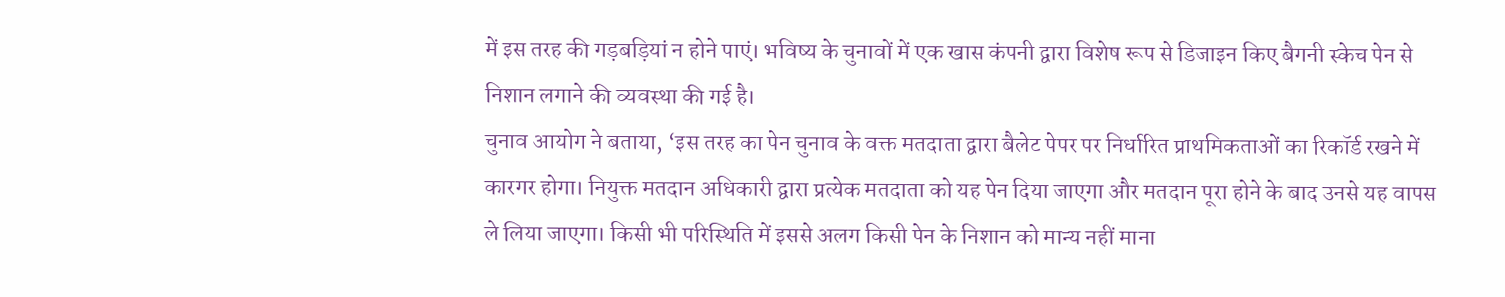में इस तरह की गड़बड़ियां न होने पाएं। भविष्य के चुनावों में एक खास कंपनी द्वारा विशेष रूप से डिजाइन किए बैगनी स्केच पेन से निशान लगाने की व्यवस्था की गई है।
चुनाव आयोग ने बताया, ‘इस तरह का पेन चुनाव के वक्त मतदाता द्वारा बैलेट पेपर पर निर्धारित प्राथमिकताओं का रिकॉर्ड रखने में कारगर होगा। नियुक्त मतदान अधिकारी द्वारा प्रत्येक मतदाता को यह पेन दिया जाएगा और मतदान पूरा होने के बाद उनसे यह वापस ले लिया जाएगा। किसी भी परिस्थिति में इससे अलग किसी पेन के निशान को मान्य नहीं माना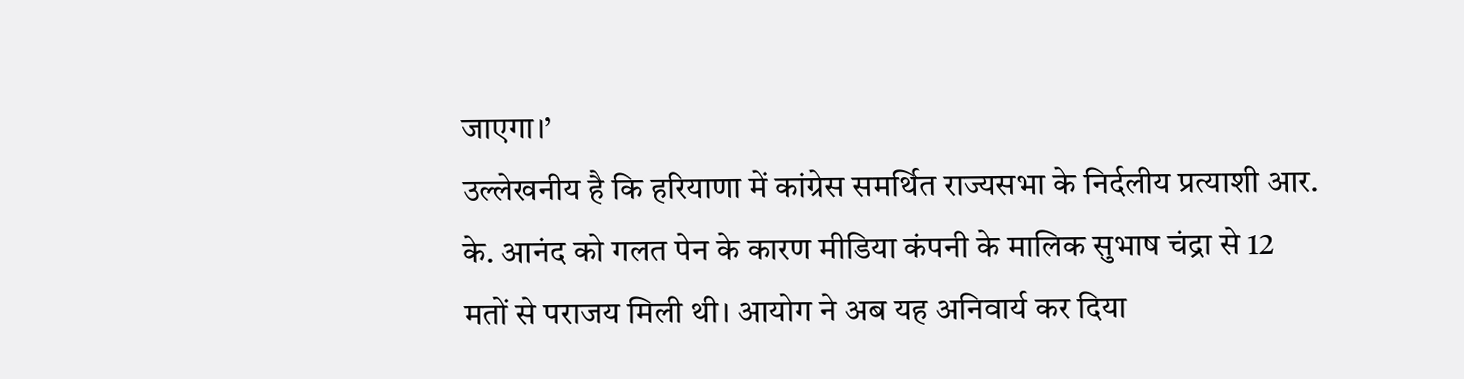जाएगा।’
उल्लेखनीय है कि हरियाणा में कांग्रेस समर्थित राज्यसभा के निर्दलीय प्रत्याशी आर. के. आनंद को गलत पेन के कारण मीडिया कंपनी के मालिक सुभाष चंद्रा से 12 मतों से पराजय मिली थी। आयोग ने अब यह अनिवार्य कर दिया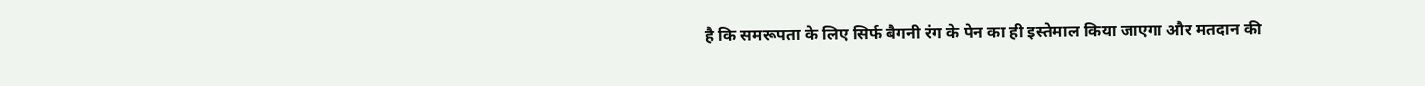है कि समरूपता के लिए सिर्फ बैगनी रंग के पेन का ही इस्तेमाल किया जाएगा और मतदान की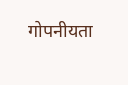गोपनीयता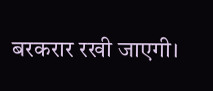बरकरार रखी जाएगी।